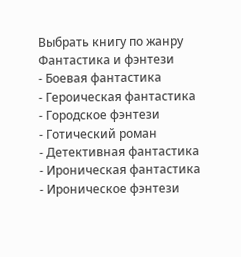Выбрать книгу по жанру
Фантастика и фэнтези
- Боевая фантастика
- Героическая фантастика
- Городское фэнтези
- Готический роман
- Детективная фантастика
- Ироническая фантастика
- Ироническое фэнтези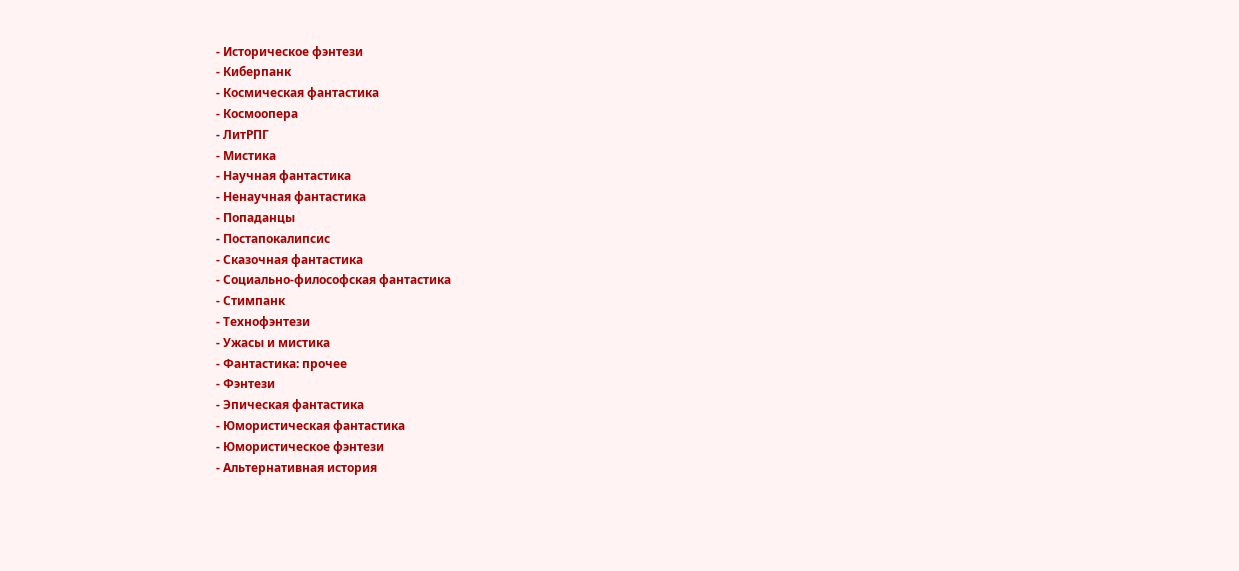- Историческое фэнтези
- Киберпанк
- Космическая фантастика
- Космоопера
- ЛитРПГ
- Мистика
- Научная фантастика
- Ненаучная фантастика
- Попаданцы
- Постапокалипсис
- Сказочная фантастика
- Социально-философская фантастика
- Стимпанк
- Технофэнтези
- Ужасы и мистика
- Фантастика: прочее
- Фэнтези
- Эпическая фантастика
- Юмористическая фантастика
- Юмористическое фэнтези
- Альтернативная история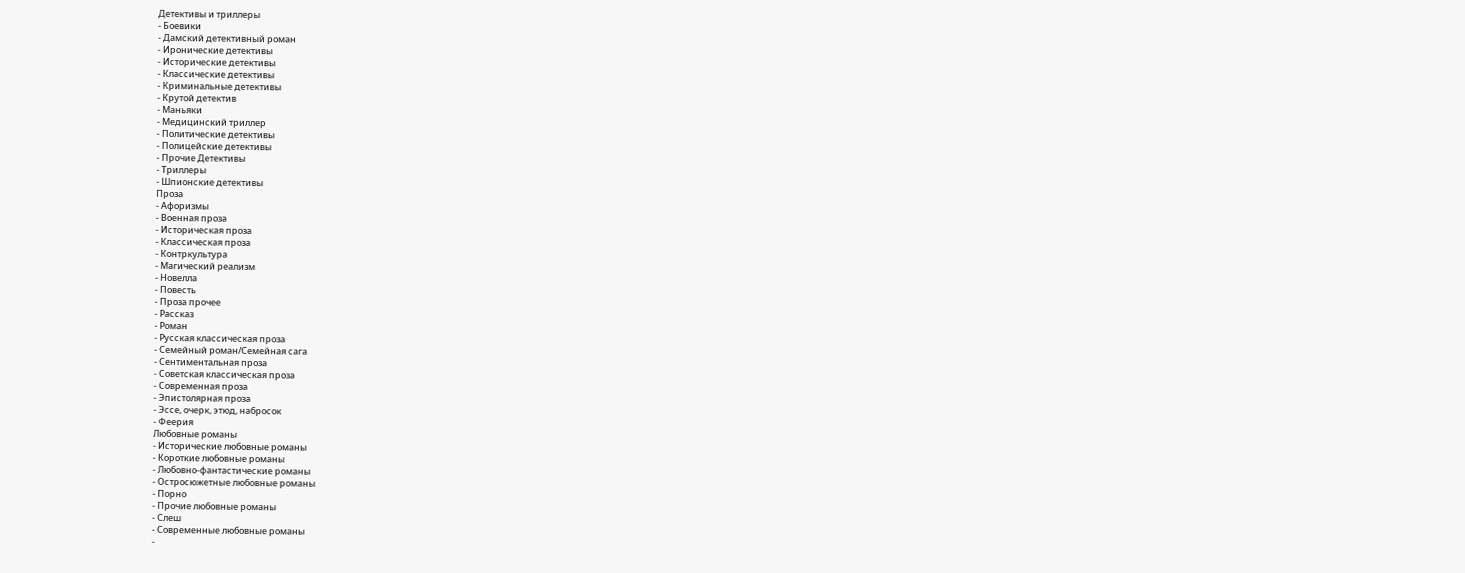Детективы и триллеры
- Боевики
- Дамский детективный роман
- Иронические детективы
- Исторические детективы
- Классические детективы
- Криминальные детективы
- Крутой детектив
- Маньяки
- Медицинский триллер
- Политические детективы
- Полицейские детективы
- Прочие Детективы
- Триллеры
- Шпионские детективы
Проза
- Афоризмы
- Военная проза
- Историческая проза
- Классическая проза
- Контркультура
- Магический реализм
- Новелла
- Повесть
- Проза прочее
- Рассказ
- Роман
- Русская классическая проза
- Семейный роман/Семейная сага
- Сентиментальная проза
- Советская классическая проза
- Современная проза
- Эпистолярная проза
- Эссе, очерк, этюд, набросок
- Феерия
Любовные романы
- Исторические любовные романы
- Короткие любовные романы
- Любовно-фантастические романы
- Остросюжетные любовные романы
- Порно
- Прочие любовные романы
- Слеш
- Современные любовные романы
-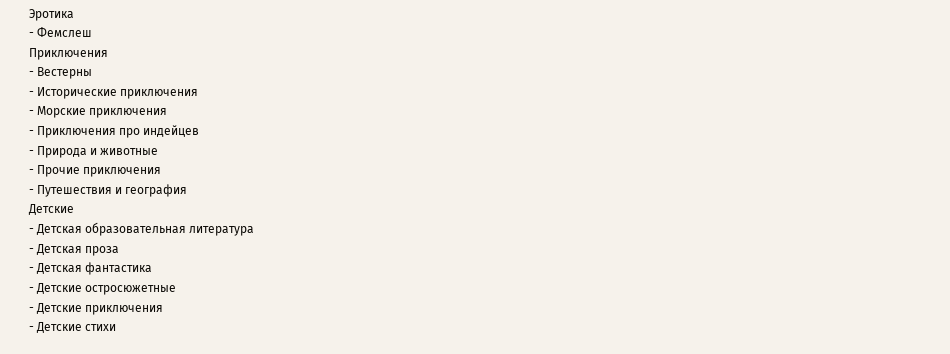Эротика
- Фемслеш
Приключения
- Вестерны
- Исторические приключения
- Морские приключения
- Приключения про индейцев
- Природа и животные
- Прочие приключения
- Путешествия и география
Детские
- Детская образовательная литература
- Детская проза
- Детская фантастика
- Детские остросюжетные
- Детские приключения
- Детские стихи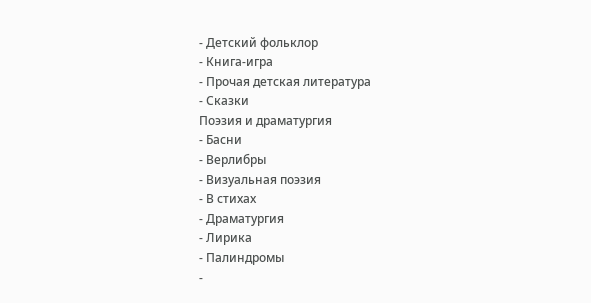- Детский фольклор
- Книга-игра
- Прочая детская литература
- Сказки
Поэзия и драматургия
- Басни
- Верлибры
- Визуальная поэзия
- В стихах
- Драматургия
- Лирика
- Палиндромы
-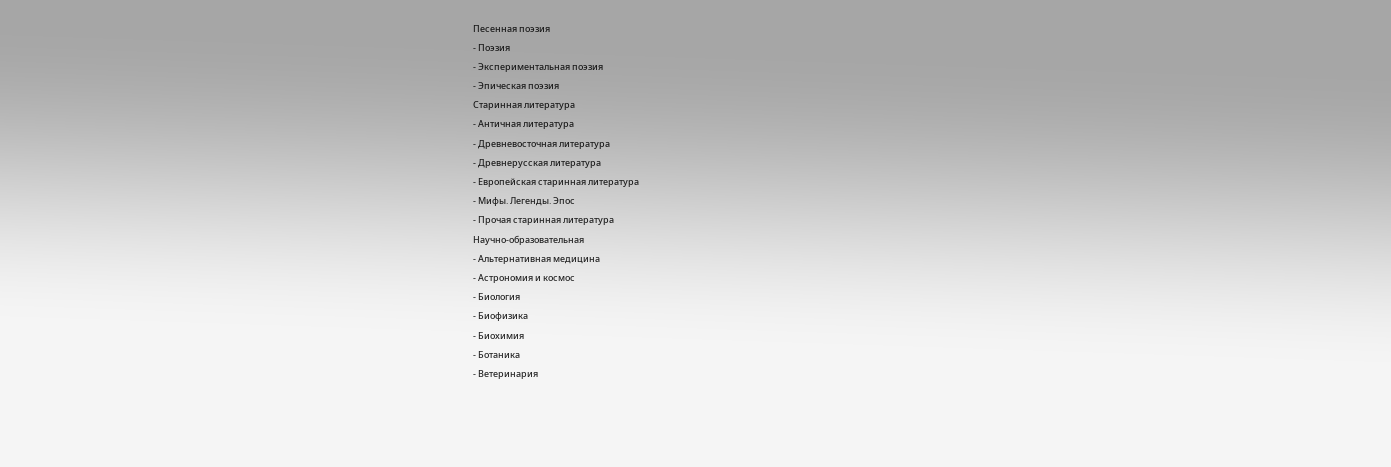Песенная поэзия
- Поэзия
- Экспериментальная поэзия
- Эпическая поэзия
Старинная литература
- Античная литература
- Древневосточная литература
- Древнерусская литература
- Европейская старинная литература
- Мифы. Легенды. Эпос
- Прочая старинная литература
Научно-образовательная
- Альтернативная медицина
- Астрономия и космос
- Биология
- Биофизика
- Биохимия
- Ботаника
- Ветеринария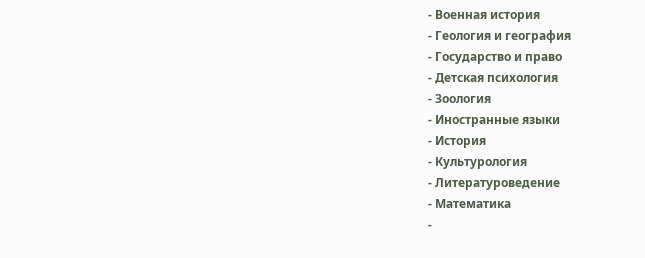- Военная история
- Геология и география
- Государство и право
- Детская психология
- Зоология
- Иностранные языки
- История
- Культурология
- Литературоведение
- Математика
-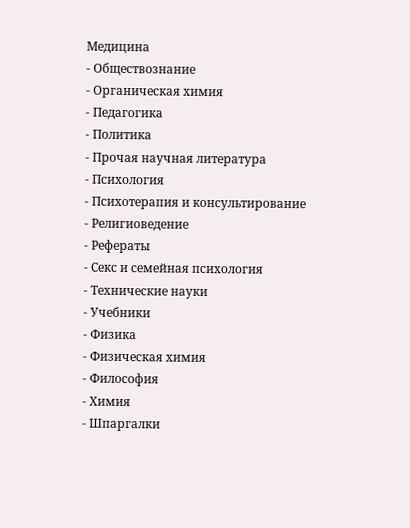Медицина
- Обществознание
- Органическая химия
- Педагогика
- Политика
- Прочая научная литература
- Психология
- Психотерапия и консультирование
- Религиоведение
- Рефераты
- Секс и семейная психология
- Технические науки
- Учебники
- Физика
- Физическая химия
- Философия
- Химия
- Шпаргалки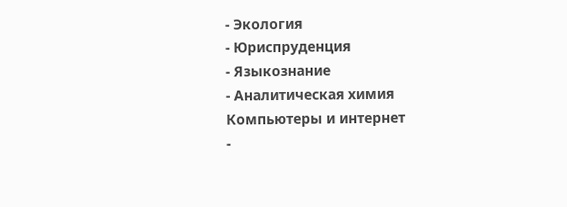- Экология
- Юриспруденция
- Языкознание
- Аналитическая химия
Компьютеры и интернет
-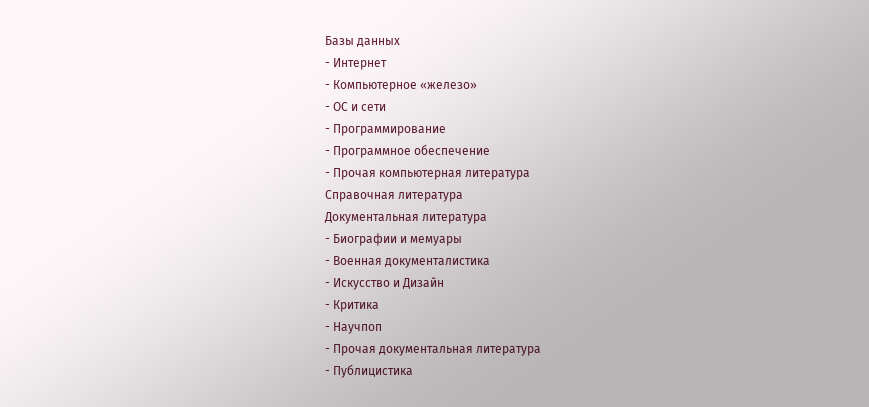Базы данных
- Интернет
- Компьютерное «железо»
- ОС и сети
- Программирование
- Программное обеспечение
- Прочая компьютерная литература
Справочная литература
Документальная литература
- Биографии и мемуары
- Военная документалистика
- Искусство и Дизайн
- Критика
- Научпоп
- Прочая документальная литература
- Публицистика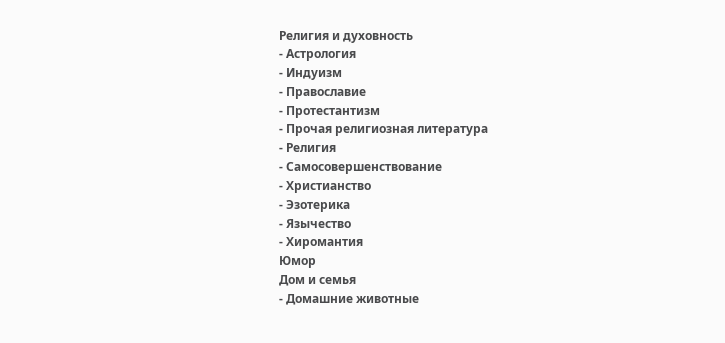Религия и духовность
- Астрология
- Индуизм
- Православие
- Протестантизм
- Прочая религиозная литература
- Религия
- Самосовершенствование
- Христианство
- Эзотерика
- Язычество
- Хиромантия
Юмор
Дом и семья
- Домашние животные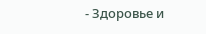- Здоровье и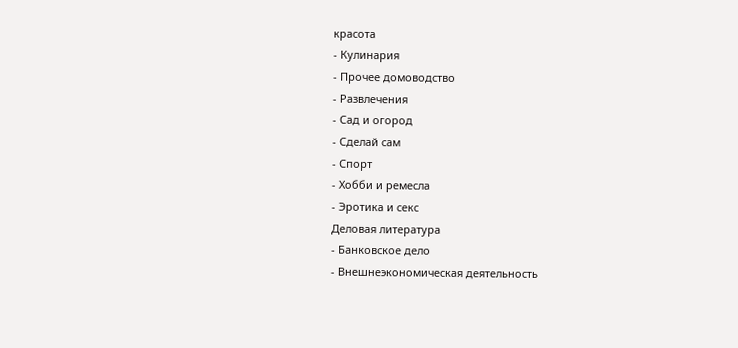красота
- Кулинария
- Прочее домоводство
- Развлечения
- Сад и огород
- Сделай сам
- Спорт
- Хобби и ремесла
- Эротика и секс
Деловая литература
- Банковское дело
- Внешнеэкономическая деятельность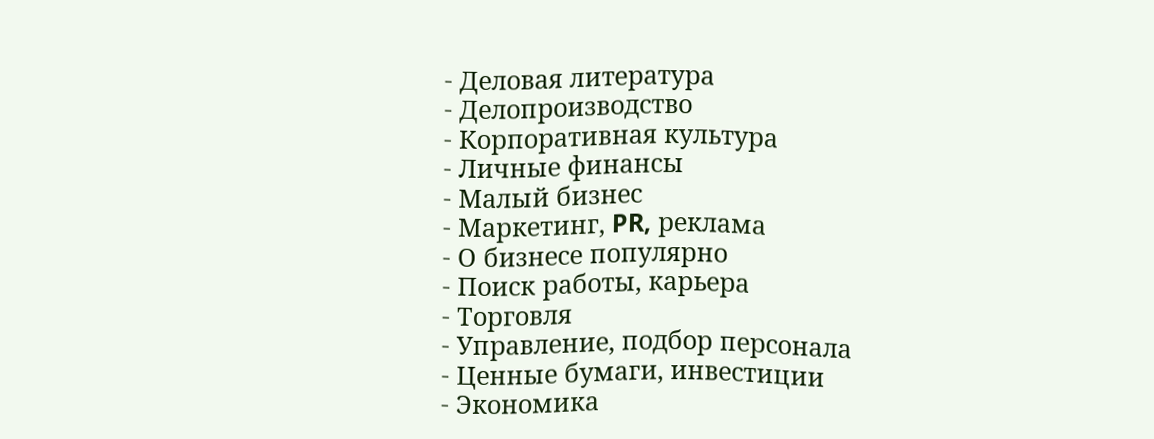- Деловая литература
- Делопроизводство
- Корпоративная культура
- Личные финансы
- Малый бизнес
- Маркетинг, PR, реклама
- О бизнесе популярно
- Поиск работы, карьера
- Торговля
- Управление, подбор персонала
- Ценные бумаги, инвестиции
- Экономика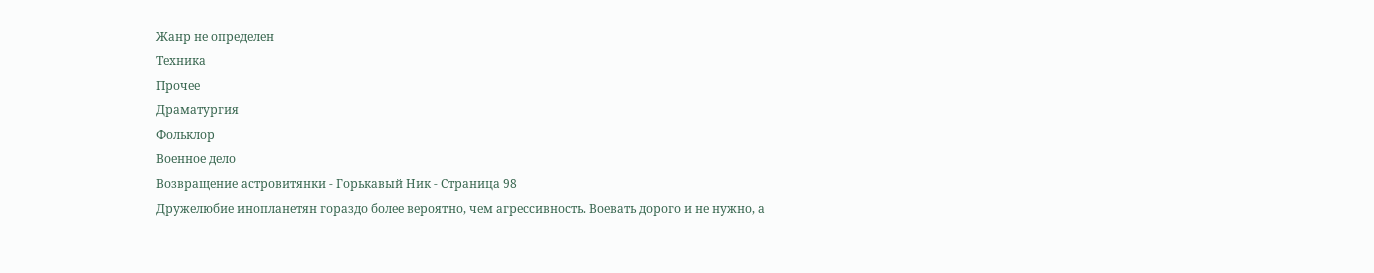Жанр не определен
Техника
Прочее
Драматургия
Фольклор
Военное дело
Возвращение астровитянки - Горькавый Ник - Страница 98
Дружелюбие инопланетян гораздо более вероятно, чем агрессивность. Воевать дорого и не нужно, а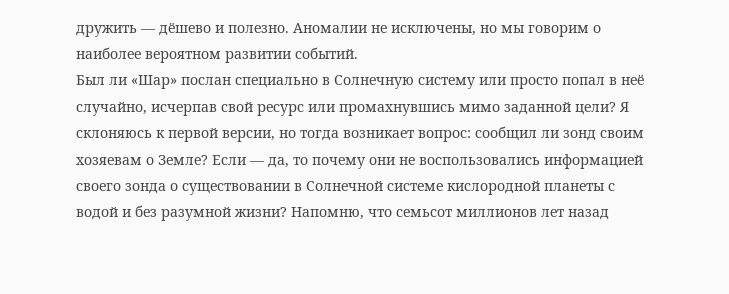дружить — дёшево и полезно. Аномалии не исключены, но мы говорим о наиболее вероятном развитии событий.
Был ли «Шар» послан специально в Солнечную систему или просто попал в неё случайно, исчерпав свой ресурс или промахнувшись мимо заданной цели? Я склоняюсь к первой версии, но тогда возникает вопрос: сообщил ли зонд своим хозяевам о Земле? Если — да, то почему они не воспользовались информацией своего зонда о существовании в Солнечной системе кислородной планеты с водой и без разумной жизни? Напомню, что семьсот миллионов лет назад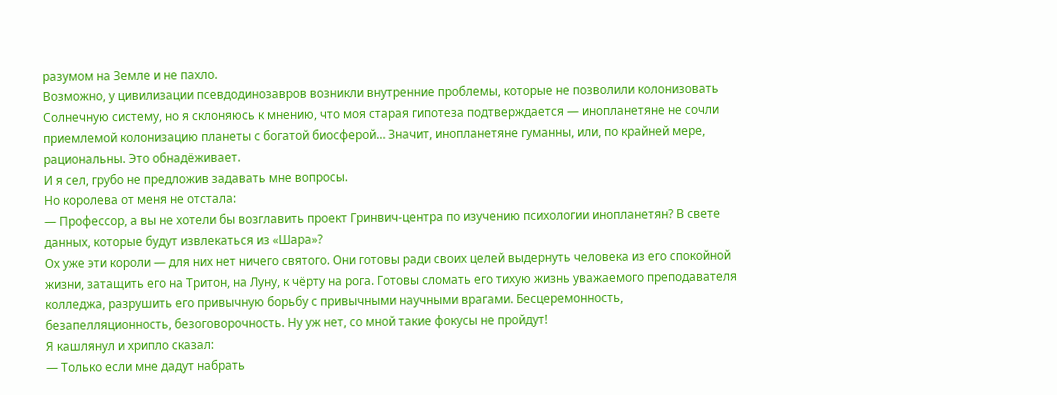разумом на Земле и не пахло.
Возможно, у цивилизации псевдодинозавров возникли внутренние проблемы, которые не позволили колонизовать Солнечную систему, но я склоняюсь к мнению, что моя старая гипотеза подтверждается — инопланетяне не сочли приемлемой колонизацию планеты с богатой биосферой… Значит, инопланетяне гуманны, или, по крайней мере, рациональны. Это обнадёживает.
И я сел, грубо не предложив задавать мне вопросы.
Но королева от меня не отстала:
— Профессор, а вы не хотели бы возглавить проект Гринвич-центра по изучению психологии инопланетян? В свете данных, которые будут извлекаться из «Шара»?
Ох уже эти короли — для них нет ничего святого. Они готовы ради своих целей выдернуть человека из его спокойной жизни, затащить его на Тритон, на Луну, к чёрту на рога. Готовы сломать его тихую жизнь уважаемого преподавателя колледжа, разрушить его привычную борьбу с привычными научными врагами. Бесцеремонность, безапелляционность, безоговорочность. Ну уж нет, со мной такие фокусы не пройдут!
Я кашлянул и хрипло сказал:
— Только если мне дадут набрать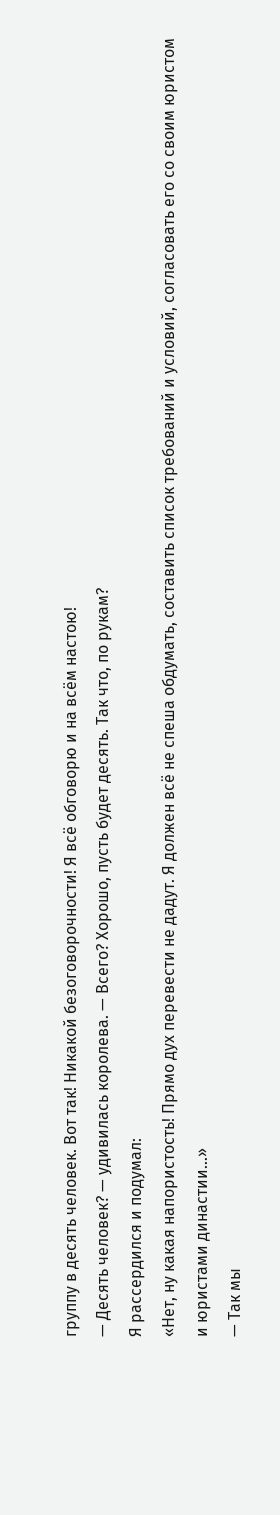группу в десять человек. Вот так! Никакой безоговорочности! Я всё обговорю и на всём настою!
— Десять человек? — удивилась королева. — Всего? Хорошо, пусть будет десять. Так что, по рукам?
Я рассердился и подумал:
«Нет, ну какая напористость! Прямо дух перевести не дадут. Я должен всё не спеша обдумать, составить список требований и условий, согласовать его со своим юристом и юристами династии…»
— Так мы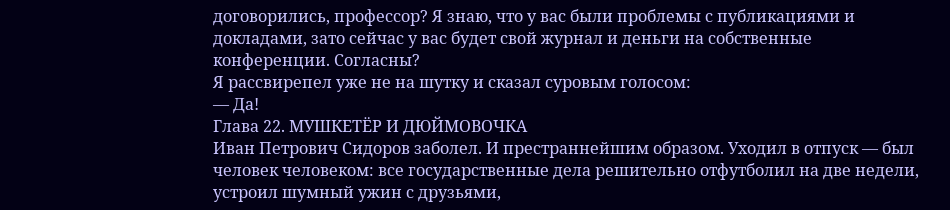договорились, профессор? Я знаю, что у вас были проблемы с публикациями и докладами, зато сейчас у вас будет свой журнал и деньги на собственные конференции. Согласны?
Я рассвирепел уже не на шутку и сказал суровым голосом:
— Да!
Глава 22. МУШКЕТЁР И ДЮЙМОВОЧКА
Иван Петрович Сидоров заболел. И престраннейшим образом. Уходил в отпуск — был человек человеком: все государственные дела решительно отфутболил на две недели, устроил шумный ужин с друзьями,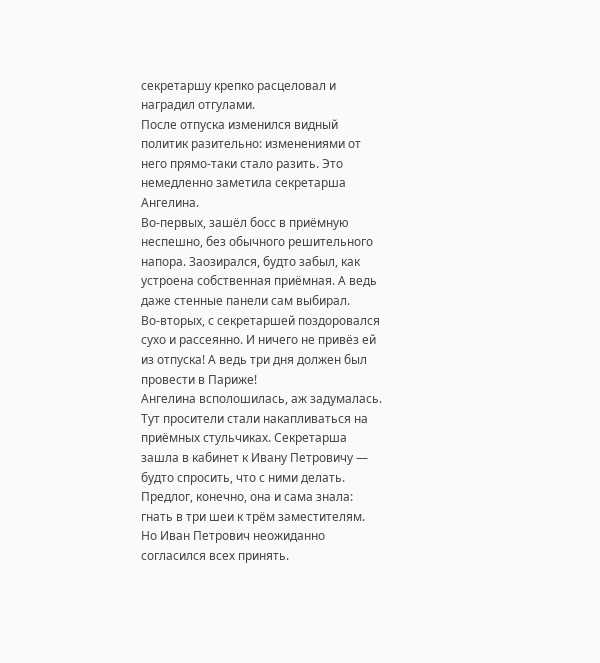секретаршу крепко расцеловал и наградил отгулами.
После отпуска изменился видный политик разительно: изменениями от него прямо-таки стало разить. Это немедленно заметила секретарша Ангелина.
Во-первых, зашёл босс в приёмную неспешно, без обычного решительного напора. Заозирался, будто забыл, как устроена собственная приёмная. А ведь даже стенные панели сам выбирал.
Во-вторых, с секретаршей поздоровался сухо и рассеянно. И ничего не привёз ей из отпуска! А ведь три дня должен был провести в Париже!
Ангелина всполошилась, аж задумалась. Тут просители стали накапливаться на приёмных стульчиках. Секретарша зашла в кабинет к Ивану Петровичу — будто спросить, что с ними делать. Предлог, конечно, она и сама знала: гнать в три шеи к трём заместителям. Но Иван Петрович неожиданно согласился всех принять.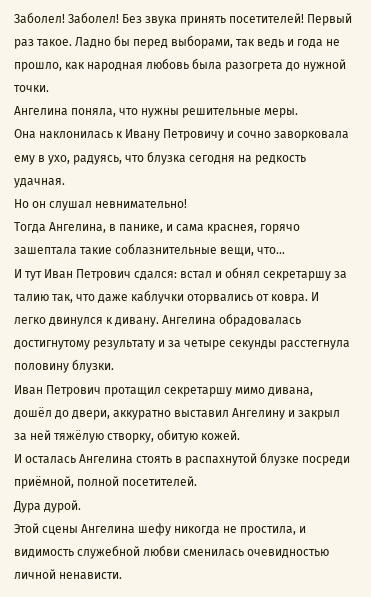Заболел! Заболел! Без звука принять посетителей! Первый раз такое. Ладно бы перед выборами, так ведь и года не прошло, как народная любовь была разогрета до нужной точки.
Ангелина поняла, что нужны решительные меры.
Она наклонилась к Ивану Петровичу и сочно заворковала ему в ухо, радуясь, что блузка сегодня на редкость удачная.
Но он слушал невнимательно!
Тогда Ангелина, в панике, и сама краснея, горячо зашептала такие соблазнительные вещи, что…
И тут Иван Петрович сдался: встал и обнял секретаршу за талию так, что даже каблучки оторвались от ковра. И легко двинулся к дивану. Ангелина обрадовалась достигнутому результату и за четыре секунды расстегнула половину блузки.
Иван Петрович протащил секретаршу мимо дивана, дошёл до двери, аккуратно выставил Ангелину и закрыл за ней тяжёлую створку, обитую кожей.
И осталась Ангелина стоять в распахнутой блузке посреди приёмной, полной посетителей.
Дура дурой.
Этой сцены Ангелина шефу никогда не простила, и видимость служебной любви сменилась очевидностью личной ненависти.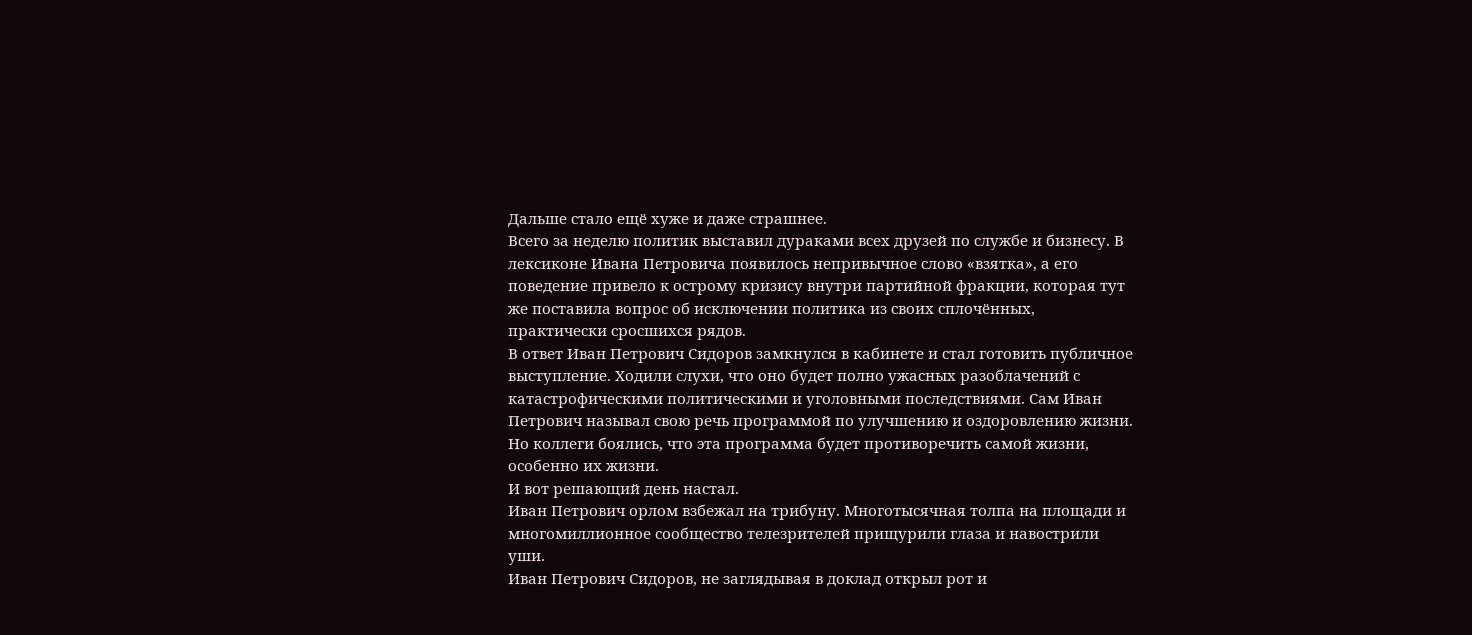Дальше стало ещё хуже и даже страшнее.
Всего за неделю политик выставил дураками всех друзей по службе и бизнесу. В лексиконе Ивана Петровича появилось непривычное слово «взятка», а его поведение привело к острому кризису внутри партийной фракции, которая тут же поставила вопрос об исключении политика из своих сплочённых, практически сросшихся рядов.
В ответ Иван Петрович Сидоров замкнулся в кабинете и стал готовить публичное выступление. Ходили слухи, что оно будет полно ужасных разоблачений с катастрофическими политическими и уголовными последствиями. Сам Иван Петрович называл свою речь программой по улучшению и оздоровлению жизни. Но коллеги боялись, что эта программа будет противоречить самой жизни, особенно их жизни.
И вот решающий день настал.
Иван Петрович орлом взбежал на трибуну. Многотысячная толпа на площади и многомиллионное сообщество телезрителей прищурили глаза и навострили уши.
Иван Петрович Сидоров, не заглядывая в доклад открыл рот и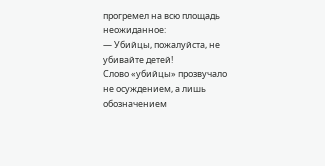прогремел на всю площадь неожиданное:
— Убийцы, пожалуйста, не убивайте детей!
Слово «убийцы» прозвучало не осуждением, а лишь обозначением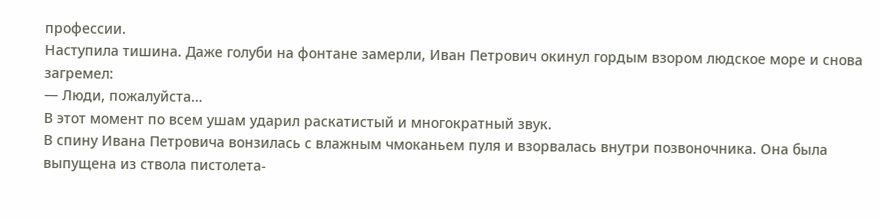профессии.
Наступила тишина. Даже голуби на фонтане замерли, Иван Петрович окинул гордым взором людское море и снова загремел:
— Люди, пожалуйста…
В этот момент по всем ушам ударил раскатистый и многократный звук.
В спину Ивана Петровича вонзилась с влажным чмоканьем пуля и взорвалась внутри позвоночника. Она была выпущена из ствола пистолета-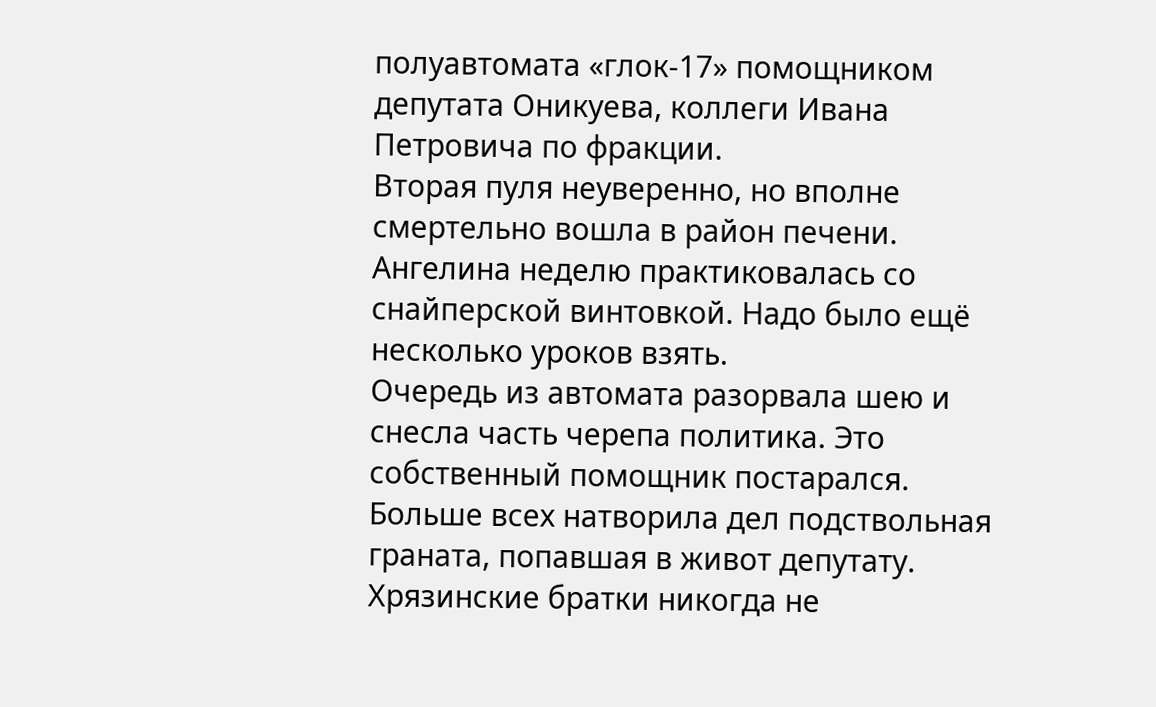полуавтомата «глок-17» помощником депутата Оникуева, коллеги Ивана Петровича по фракции.
Вторая пуля неуверенно, но вполне смертельно вошла в район печени. Ангелина неделю практиковалась со снайперской винтовкой. Надо было ещё несколько уроков взять.
Очередь из автомата разорвала шею и снесла часть черепа политика. Это собственный помощник постарался.
Больше всех натворила дел подствольная граната, попавшая в живот депутату. Хрязинские братки никогда не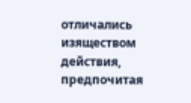отличались изяществом действия, предпочитая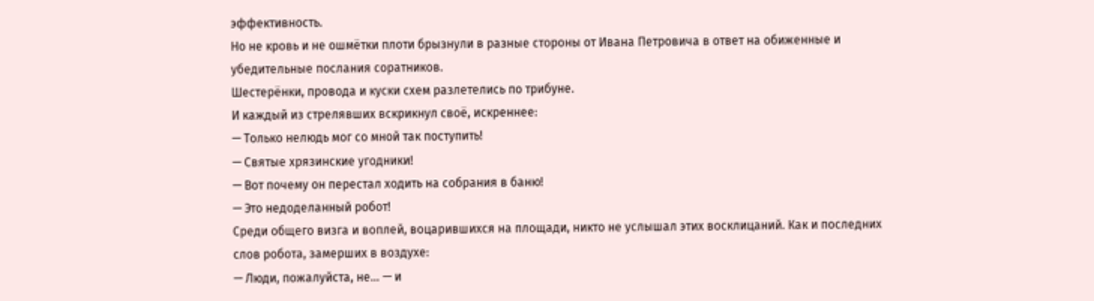эффективность.
Но не кровь и не ошмётки плоти брызнули в разные стороны от Ивана Петровича в ответ на обиженные и убедительные послания соратников.
Шестерёнки, провода и куски схем разлетелись по трибуне.
И каждый из стрелявших вскрикнул своё, искреннее:
— Только нелюдь мог со мной так поступить!
— Святые хрязинские угодники!
— Вот почему он перестал ходить на собрания в баню!
— Это недоделанный робот!
Среди общего визга и воплей, воцарившихся на площади, никто не услышал этих восклицаний. Как и последних слов робота, замерших в воздухе:
— Люди, пожалуйста, не… — и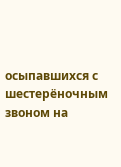осыпавшихся с шестерёночным звоном на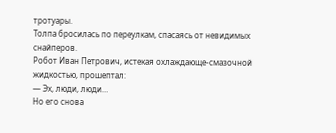тротуары.
Толпа бросилась по переулкам, спасаясь от невидимых снайперов.
Робот Иван Петрович, истекая охлаждающе-смазочной жидкостью, прошептал:
— Эх, люди, люди…
Но его снова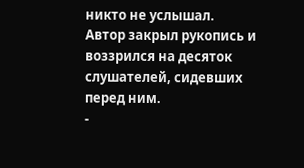никто не услышал.
Автор закрыл рукопись и воззрился на десяток слушателей, сидевших перед ним.
-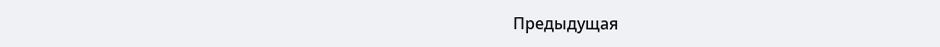Предыдущая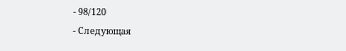- 98/120
- Следующая